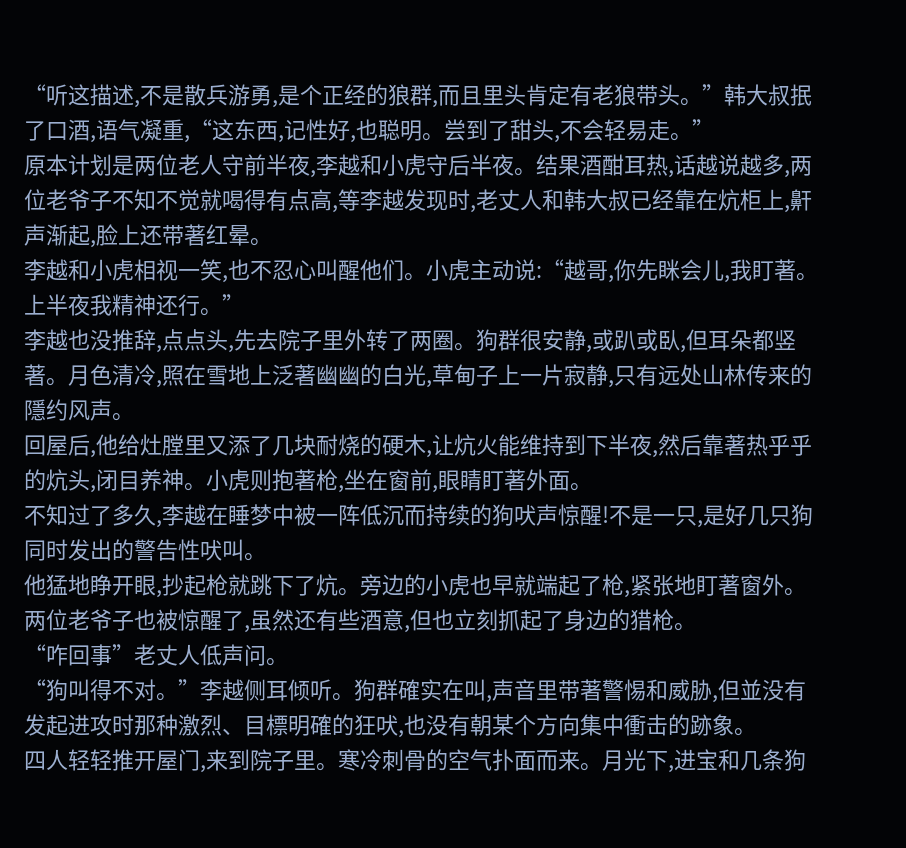“听这描述,不是散兵游勇,是个正经的狼群,而且里头肯定有老狼带头。”韩大叔抿了口酒,语气凝重,“这东西,记性好,也聪明。尝到了甜头,不会轻易走。”
原本计划是两位老人守前半夜,李越和小虎守后半夜。结果酒酣耳热,话越说越多,两位老爷子不知不觉就喝得有点高,等李越发现时,老丈人和韩大叔已经靠在炕柜上,鼾声渐起,脸上还带著红晕。
李越和小虎相视一笑,也不忍心叫醒他们。小虎主动说:“越哥,你先眯会儿,我盯著。上半夜我精神还行。”
李越也没推辞,点点头,先去院子里外转了两圈。狗群很安静,或趴或臥,但耳朵都竖著。月色清冷,照在雪地上泛著幽幽的白光,草甸子上一片寂静,只有远处山林传来的隱约风声。
回屋后,他给灶膛里又添了几块耐烧的硬木,让炕火能维持到下半夜,然后靠著热乎乎的炕头,闭目养神。小虎则抱著枪,坐在窗前,眼睛盯著外面。
不知过了多久,李越在睡梦中被一阵低沉而持续的狗吠声惊醒!不是一只,是好几只狗同时发出的警告性吠叫。
他猛地睁开眼,抄起枪就跳下了炕。旁边的小虎也早就端起了枪,紧张地盯著窗外。两位老爷子也被惊醒了,虽然还有些酒意,但也立刻抓起了身边的猎枪。
“咋回事”老丈人低声问。
“狗叫得不对。”李越侧耳倾听。狗群確实在叫,声音里带著警惕和威胁,但並没有发起进攻时那种激烈、目標明確的狂吠,也没有朝某个方向集中衝击的跡象。
四人轻轻推开屋门,来到院子里。寒冷刺骨的空气扑面而来。月光下,进宝和几条狗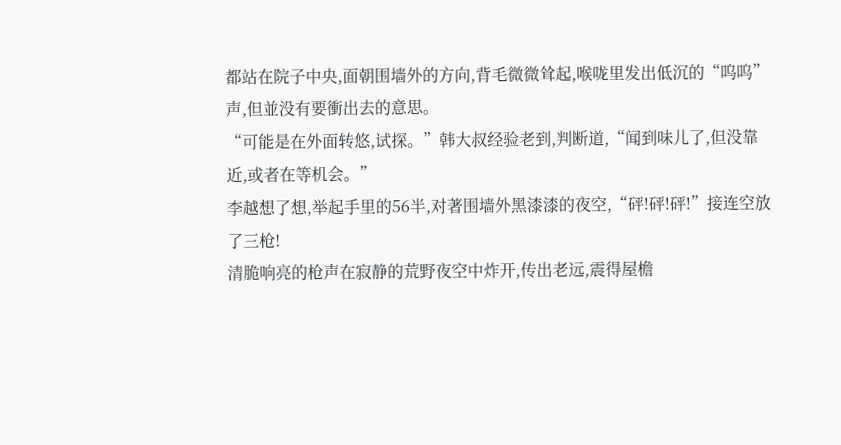都站在院子中央,面朝围墙外的方向,背毛微微耸起,喉咙里发出低沉的“呜呜”声,但並没有要衝出去的意思。
“可能是在外面转悠,试探。”韩大叔经验老到,判断道,“闻到味儿了,但没靠近,或者在等机会。”
李越想了想,举起手里的56半,对著围墙外黑漆漆的夜空,“砰!砰!砰!”接连空放了三枪!
清脆响亮的枪声在寂静的荒野夜空中炸开,传出老远,震得屋檐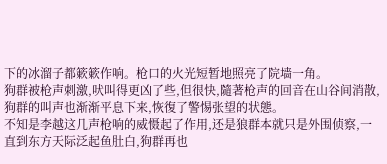下的冰溜子都簌簌作响。枪口的火光短暂地照亮了院墙一角。
狗群被枪声刺激,吠叫得更凶了些,但很快,隨著枪声的回音在山谷间消散,狗群的叫声也渐渐平息下来,恢復了警惕张望的状態。
不知是李越这几声枪响的威慑起了作用,还是狼群本就只是外围侦察,一直到东方天际泛起鱼肚白,狗群再也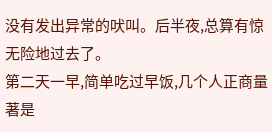没有发出异常的吠叫。后半夜,总算有惊无险地过去了。
第二天一早,简单吃过早饭,几个人正商量著是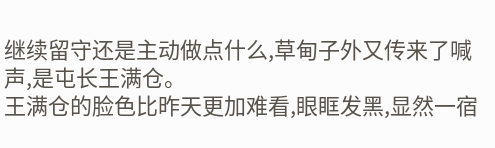继续留守还是主动做点什么,草甸子外又传来了喊声,是屯长王满仓。
王满仓的脸色比昨天更加难看,眼眶发黑,显然一宿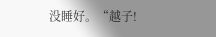没睡好。“越子!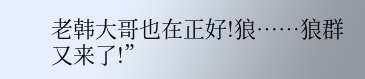老韩大哥也在正好!狼……狼群又来了!”